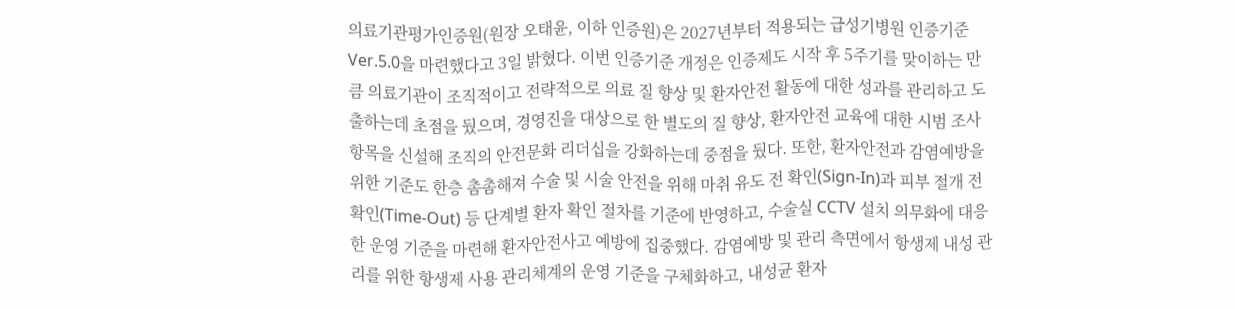의료기관평가인증원(원장 오태윤, 이하 인증원)은 2027년부터 적용되는 급성기병원 인증기준 Ver.5.0을 마련했다고 3일 밝혔다. 이번 인증기준 개정은 인증제도 시작 후 5주기를 맞이하는 만큼 의료기관이 조직적이고 전략적으로 의료 질 향상 및 환자안전 활동에 대한 성과를 관리하고 도출하는데 초점을 뒀으며, 경영진을 대상으로 한 별도의 질 향상, 환자안전 교육에 대한 시범 조사항목을 신설해 조직의 안전문화 리더십을 강화하는데 중점을 뒀다. 또한, 환자안전과 감염예방을 위한 기준도 한층 촘촘해져 수술 및 시술 안전을 위해 마취 유도 전 확인(Sign-In)과 피부 절개 전 확인(Time-Out) 등 단계별 환자 확인 절차를 기준에 반영하고, 수술실 CCTV 설치 의무화에 대응한 운영 기준을 마련해 환자안전사고 예방에 집중했다. 감염예방 및 관리 측면에서 항생제 내성 관리를 위한 항생제 사용 관리체계의 운영 기준을 구체화하고, 내성균 환자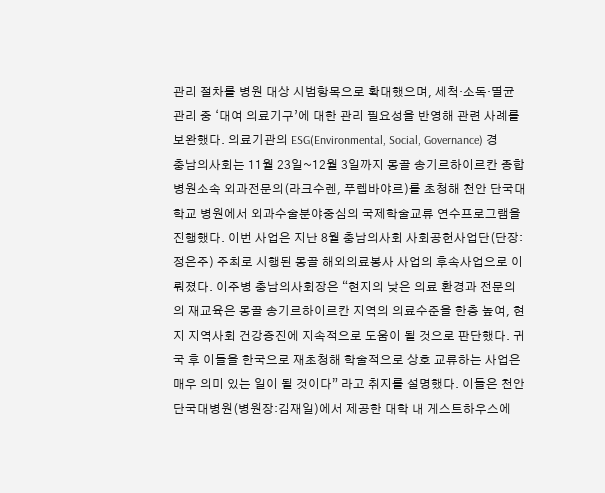관리 절차를 병원 대상 시범항목으로 확대했으며, 세척·소독·멸균 관리 중 ‘대여 의료기구’에 대한 관리 필요성을 반영해 관련 사례를 보완했다. 의료기관의 ESG(Environmental, Social, Governance) 경
충남의사회는 11월 23일~12월 3일까지 몽골 송기르하이르칸 종합병원소속 외과전문의(라크수렌, 푸렙바야르)를 초청해 천안 단국대학교 병원에서 외과수술분야중심의 국제학술교류 연수프로그램을 진행했다. 이번 사업은 지난 8월 충남의사회 사회공헌사업단(단장:정은주) 주최로 시행된 몽골 해외의료봉사 사업의 후속사업으로 이뤄졌다. 이주병 충남의사회장은 “현지의 낮은 의료 환경과 전문의의 재교육은 몽골 송기르하이르칸 지역의 의료수준을 한층 높여, 현지 지역사회 건강증진에 지속적으로 도움이 될 것으로 판단했다. 귀국 후 이들을 한국으로 재초청해 학술적으로 상호 교류하는 사업은 매우 의미 있는 일이 될 것이다” 라고 취지를 설명했다. 이들은 천안 단국대병원(병원장:김재일)에서 제공한 대학 내 게스트하우스에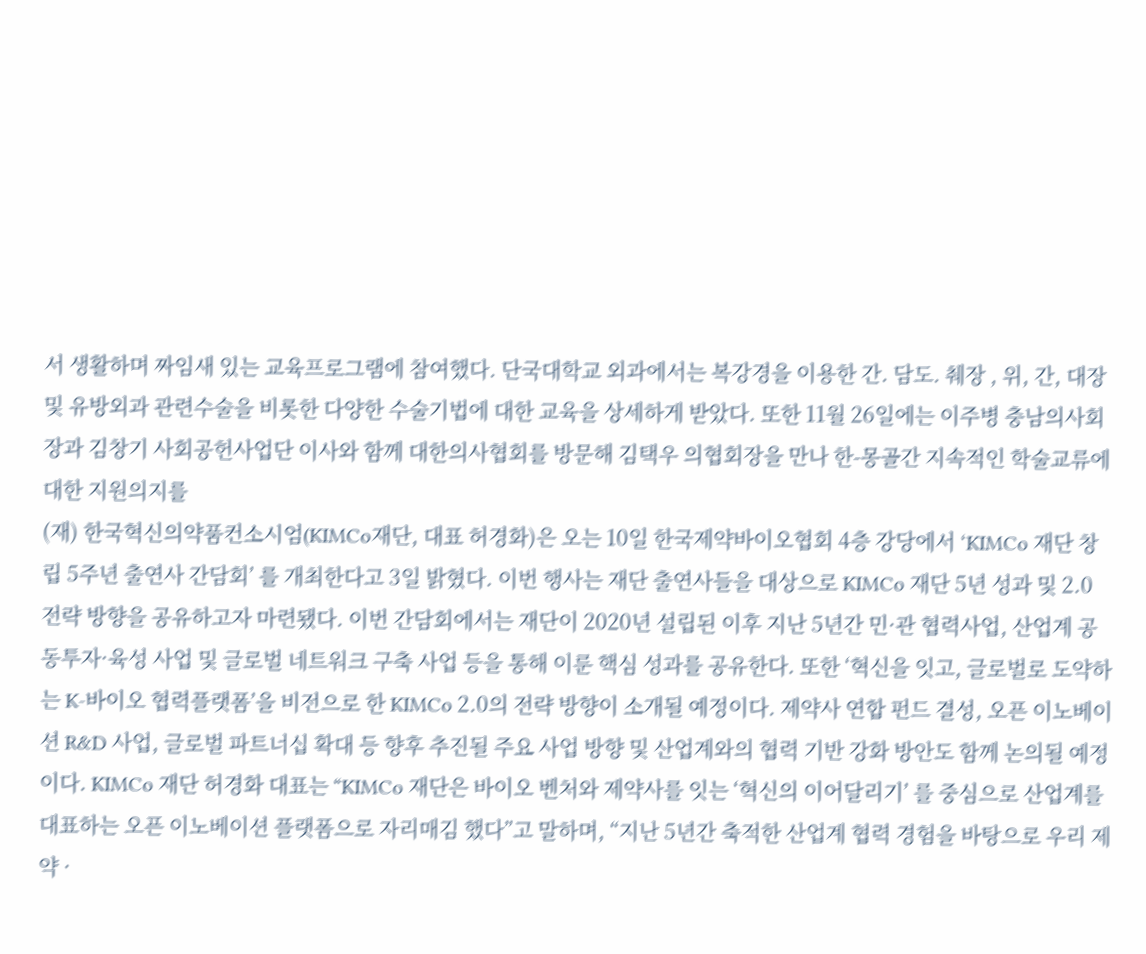서 생활하며 짜임새 있는 교육프로그램에 참여했다. 단국대학교 외과에서는 복강경을 이용한 간. 담도. 췌장 , 위, 간, 대장 및 유방외과 관련수술을 비롯한 다양한 수술기법에 대한 교육을 상세하게 받았다. 또한 11월 26일에는 이주병 충남의사회장과 김창기 사회공헌사업단 이사와 함께 대한의사협회를 방문해 김택우 의협회장을 만나 한-몽골간 지속적인 학술교류에 대한 지원의지를
(재) 한국혁신의약품컨소시엄(KIMCo재단, 대표 허경화)은 오는 10일 한국제약바이오협회 4층 강당에서 ‘KIMCo 재단 창립 5주년 출연사 간담회’ 를 개최한다고 3일 밝혔다. 이번 행사는 재단 출연사들을 대상으로 KIMCo 재단 5년 성과 및 2.0 전략 방향을 공유하고자 마련됐다. 이번 간담회에서는 재단이 2020년 설립된 이후 지난 5년간 민·관 협력사업, 산업계 공동투자·육성 사업 및 글로벌 네트워크 구축 사업 등을 통해 이룬 핵심 성과를 공유한다. 또한 ‘혁신을 잇고, 글로벌로 도약하는 K-바이오 협력플랫폼’을 비전으로 한 KIMCo 2.0의 전략 방향이 소개될 예정이다. 제약사 연합 펀드 결성, 오픈 이노베이션 R&D 사업, 글로벌 파트너십 확대 등 향후 추진될 주요 사업 방향 및 산업계와의 협력 기반 강화 방안도 함께 논의될 예정이다. KIMCo 재단 허경화 대표는 “KIMCo 재단은 바이오 벤처와 제약사를 잇는 ‘혁신의 이어달리기’ 를 중심으로 산업계를 대표하는 오픈 이노베이션 플랫폼으로 자리매김 했다”고 말하며, “지난 5년간 축적한 산업계 협력 경험을 바탕으로 우리 제약 ·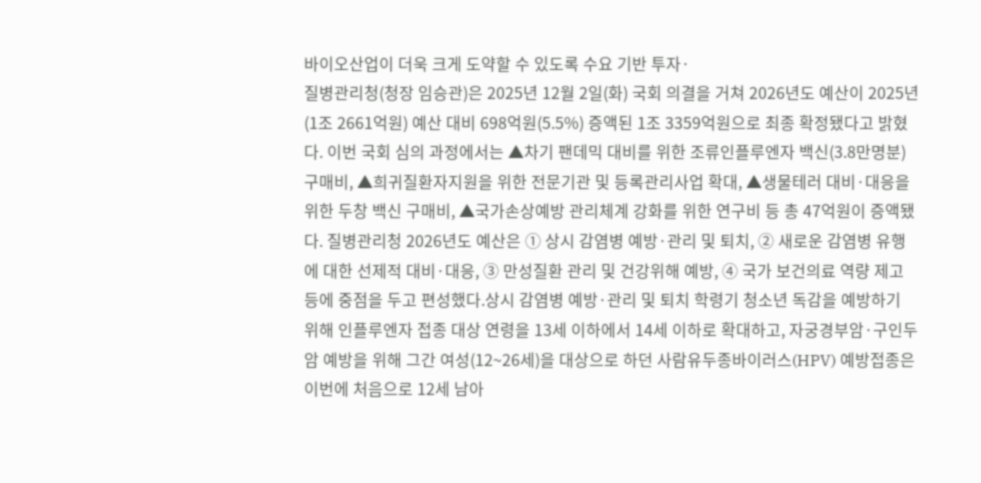바이오산업이 더욱 크게 도약할 수 있도록 수요 기반 투자·
질병관리청(청장 임승관)은 2025년 12월 2일(화) 국회 의결을 거쳐 2026년도 예산이 2025년(1조 2661억원) 예산 대비 698억원(5.5%) 증액된 1조 3359억원으로 최종 확정됐다고 밝혔다. 이번 국회 심의 과정에서는 ▲차기 팬데믹 대비를 위한 조류인플루엔자 백신(3.8만명분) 구매비, ▲희귀질환자지원을 위한 전문기관 및 등록관리사업 확대, ▲생물테러 대비·대응을 위한 두창 백신 구매비, ▲국가손상예방 관리체계 강화를 위한 연구비 등 총 47억원이 증액됐다. 질병관리청 2026년도 예산은 ① 상시 감염병 예방·관리 및 퇴치, ② 새로운 감염병 유행에 대한 선제적 대비·대응, ③ 만성질환 관리 및 건강위해 예방, ④ 국가 보건의료 역량 제고 등에 중점을 두고 편성했다.상시 감염병 예방·관리 및 퇴치 학령기 청소년 독감을 예방하기 위해 인플루엔자 접종 대상 연령을 13세 이하에서 14세 이하로 확대하고, 자궁경부암·구인두암 예방을 위해 그간 여성(12~26세)을 대상으로 하던 사람유두종바이러스(HPV) 예방접종은 이번에 처음으로 12세 남아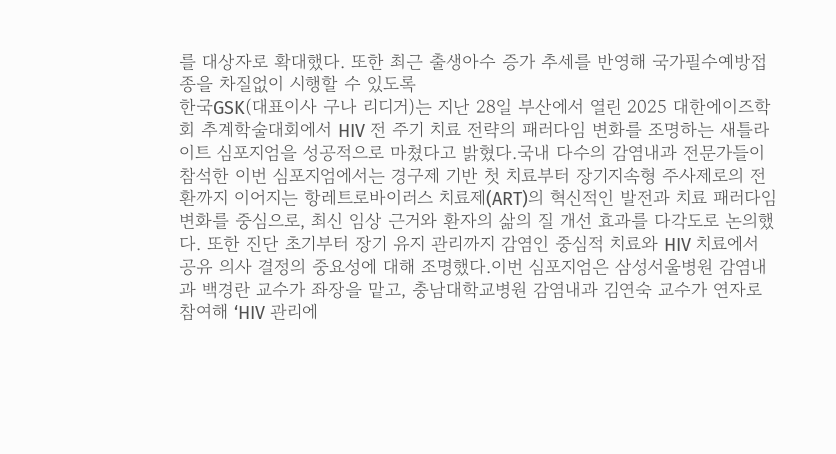를 대상자로 확대했다. 또한 최근 출생아수 증가 추세를 반영해 국가필수예방접종을 차질없이 시행할 수 있도록
한국GSK(대표이사 구나 리디거)는 지난 28일 부산에서 열린 2025 대한에이즈학회 추계학술대회에서 HIV 전 주기 치료 전략의 패러다임 변화를 조명하는 새틀라이트 심포지엄을 성공적으로 마쳤다고 밝혔다.국내 다수의 감염내과 전문가들이 참석한 이번 심포지엄에서는 경구제 기반 첫 치료부터 장기지속형 주사제로의 전환까지 이어지는 항레트로바이러스 치료제(ART)의 혁신적인 발전과 치료 패러다임 변화를 중심으로, 최신 임상 근거와 환자의 삶의 질 개선 효과를 다각도로 논의했다. 또한 진단 초기부터 장기 유지 관리까지 감염인 중심적 치료와 HIV 치료에서 공유 의사 결정의 중요성에 대해 조명했다.이번 심포지엄은 삼성서울병원 감염내과 백경란 교수가 좌장을 맡고, 충남대학교병원 감염내과 김연숙 교수가 연자로 참여해 ‘HIV 관리에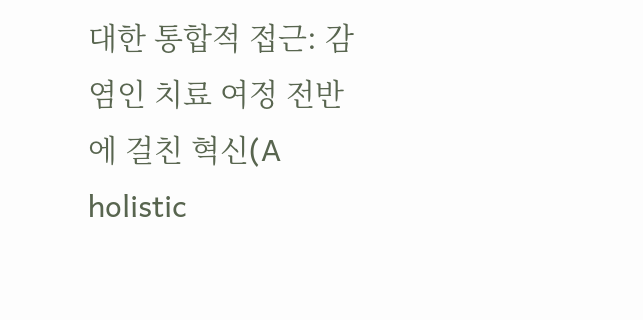대한 통합적 접근: 감염인 치료 여정 전반에 걸친 혁신(A holistic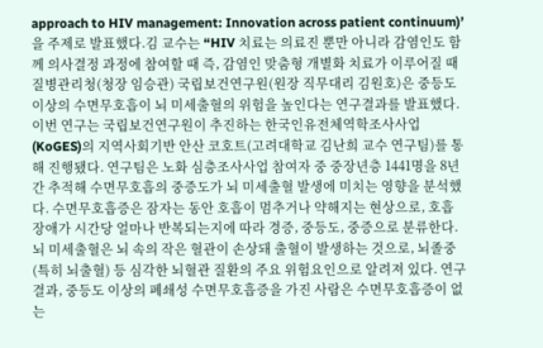approach to HIV management: Innovation across patient continuum)’을 주제로 발표했다.김 교수는 “HIV 치료는 의료진 뿐만 아니라 감염인도 함께 의사결정 과정에 참여할 때 즉, 감염인 맞춤형 개별화 치료가 이루어질 때
질병관리청(청장 임승관) 국립보건연구원(원장 직무대리 김원호)은 중등도 이상의 수면무호흡이 뇌 미세출혈의 위험을 높인다는 연구결과를 발표했다. 이번 연구는 국립보건연구원이 추진하는 한국인유전체역학조사사업(KoGES)의 지역사회기반 안산 코호트(고려대학교 김난희 교수 연구팀)를 통해 진행됐다. 연구팀은 노화 심층조사사업 참여자 중 중장년층 1441명을 8년 간 추적해 수면무호흡의 중증도가 뇌 미세출혈 발생에 미치는 영향을 분석했다. 수면무호흡증은 잠자는 동안 호흡이 멈추거나 약해지는 현상으로, 호흡장애가 시간당 얼마나 반복되는지에 따라 경증, 중등도, 중증으로 분류한다. 뇌 미세출혈은 뇌 속의 작은 혈관이 손상돼 출혈이 발생하는 것으로, 뇌졸중(특히 뇌출혈) 등 심각한 뇌혈관 질환의 주요 위험요인으로 알려져 있다. 연구 결과, 중등도 이상의 폐쇄성 수면무호흡증을 가진 사람은 수면무호흡증이 없는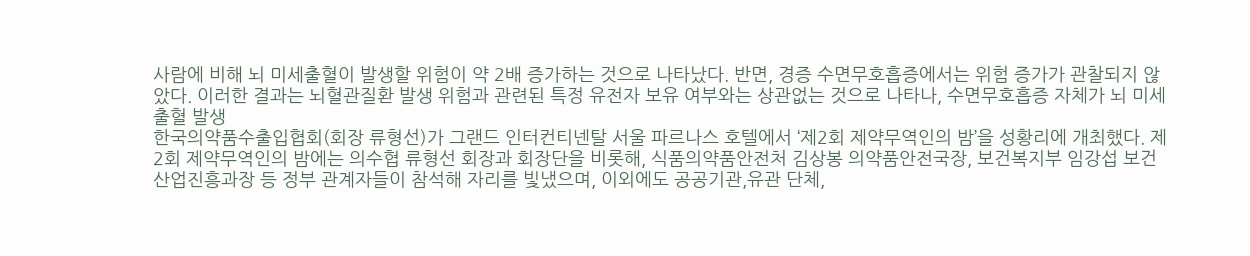사람에 비해 뇌 미세출혈이 발생할 위험이 약 2배 증가하는 것으로 나타났다. 반면, 경증 수면무호흡증에서는 위험 증가가 관찰되지 않았다. 이러한 결과는 뇌혈관질환 발생 위험과 관련된 특정 유전자 보유 여부와는 상관없는 것으로 나타나, 수면무호흡증 자체가 뇌 미세출혈 발생
한국의약품수출입협회(회장 류형선)가 그랜드 인터컨티넨탈 서울 파르나스 호텔에서 ‘제2회 제약무역인의 밤’을 성황리에 개최했다. 제2회 제약무역인의 밤에는 의수협 류형선 회장과 회장단을 비롯해, 식품의약품안전처 김상봉 의약품안전국장, 보건복지부 임강섭 보건산업진흥과장 등 정부 관계자들이 참석해 자리를 빛냈으며, 이외에도 공공기관,유관 단체,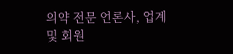의약 전문 언론사, 업계 및 회원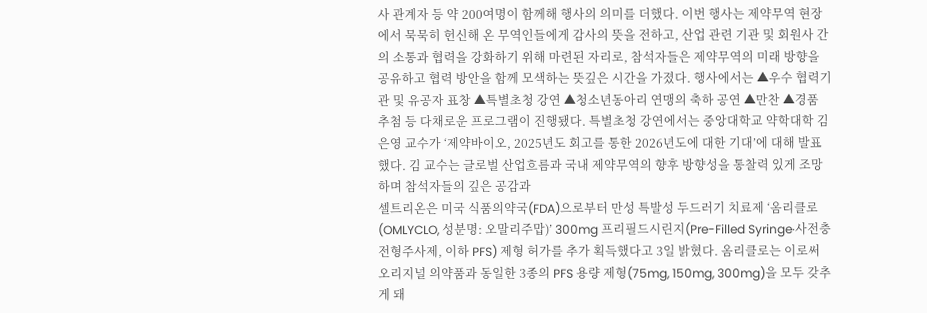사 관계자 등 약 200여명이 함께해 행사의 의미를 더했다. 이번 행사는 제약무역 현장에서 묵묵히 헌신해 온 무역인들에게 감사의 뜻을 전하고, 산업 관련 기관 및 회원사 간의 소통과 협력을 강화하기 위해 마련된 자리로, 참석자들은 제약무역의 미래 방향을 공유하고 협력 방안을 함께 모색하는 뜻깊은 시간을 가졌다. 행사에서는 ▲우수 협력기관 및 유공자 표창 ▲특별초청 강연 ▲청소년동아리 연맹의 축하 공연 ▲만찬 ▲경품 추첨 등 다채로운 프로그램이 진행됐다. 특별초청 강연에서는 중앙대학교 약학대학 김은영 교수가 ‘제약바이오, 2025년도 회고를 통한 2026년도에 대한 기대’에 대해 발표했다. 김 교수는 글로벌 산업흐름과 국내 제약무역의 향후 방향성을 통찰력 있게 조망하며 참석자들의 깊은 공감과
셀트리온은 미국 식품의약국(FDA)으로부터 만성 특발성 두드러기 치료제 ‘옴리클로(OMLYCLO, 성분명: 오말리주맙)’ 300mg 프리필드시린지(Pre-Filled Syringe∙사전충전형주사제, 이하 PFS) 제형 허가를 추가 획득했다고 3일 밝혔다. 옴리클로는 이로써 오리지널 의약품과 동일한 3종의 PFS 용량 제형(75mg, 150mg, 300mg)을 모두 갖추게 돼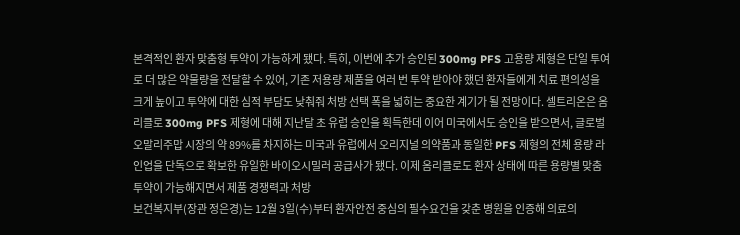본격적인 환자 맞춤형 투약이 가능하게 됐다. 특히, 이번에 추가 승인된 300mg PFS 고용량 제형은 단일 투여로 더 많은 약물량을 전달할 수 있어, 기존 저용량 제품을 여러 번 투약 받아야 했던 환자들에게 치료 편의성을 크게 높이고 투약에 대한 심적 부담도 낮춰줘 처방 선택 폭을 넓히는 중요한 계기가 될 전망이다. 셀트리온은 옴리클로 300mg PFS 제형에 대해 지난달 초 유럽 승인을 획득한데 이어 미국에서도 승인을 받으면서, 글로벌 오말리주맙 시장의 약 89%를 차지하는 미국과 유럽에서 오리지널 의약품과 동일한 PFS 제형의 전체 용량 라인업을 단독으로 확보한 유일한 바이오시밀러 공급사가 됐다. 이제 옴리클로도 환자 상태에 따른 용량별 맞춤 투약이 가능해지면서 제품 경쟁력과 처방
보건복지부(장관 정은경)는 12월 3일(수)부터 환자안전 중심의 필수요건을 갖춘 병원을 인증해 의료의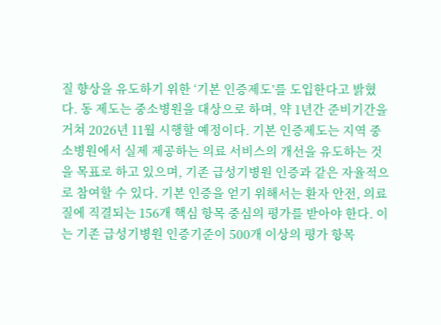질 향상을 유도하기 위한 ‘기본 인증제도’를 도입한다고 밝혔다. 동 제도는 중소병원을 대상으로 하며, 약 1년간 준비기간을 거쳐 2026년 11월 시행할 예정이다. 기본 인증제도는 지역 중소병원에서 실제 제공하는 의료 서비스의 개선을 유도하는 것을 목표로 하고 있으며, 기존 급성기병원 인증과 같은 자율적으로 참여할 수 있다. 기본 인증을 얻기 위해서는 환자 안전, 의료 질에 직결되는 156개 핵심 항목 중심의 평가를 받아야 한다. 이는 기존 급성기병원 인증기준이 500개 이상의 평가 항목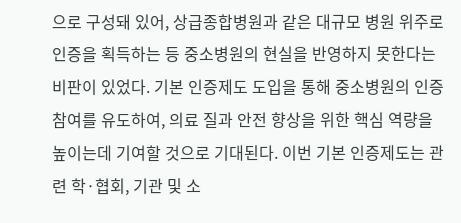으로 구성돼 있어, 상급종합병원과 같은 대규모 병원 위주로 인증을 획득하는 등 중소병원의 현실을 반영하지 못한다는 비판이 있었다. 기본 인증제도 도입을 통해 중소병원의 인증 참여를 유도하여, 의료 질과 안전 향상을 위한 핵심 역량을 높이는데 기여할 것으로 기대된다. 이번 기본 인증제도는 관련 학·협회, 기관 및 소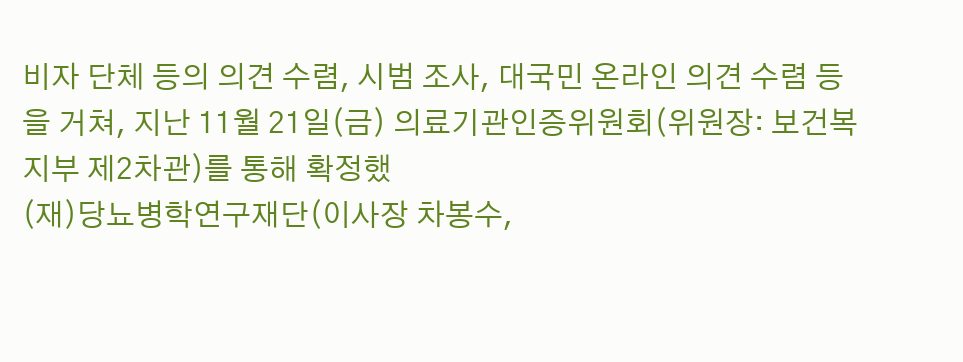비자 단체 등의 의견 수렴, 시범 조사, 대국민 온라인 의견 수렴 등을 거쳐, 지난 11월 21일(금) 의료기관인증위원회(위원장: 보건복지부 제2차관)를 통해 확정했
(재)당뇨병학연구재단(이사장 차봉수,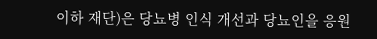이하 재단)은 당뇨병 인식 개선과 당뇨인을 응원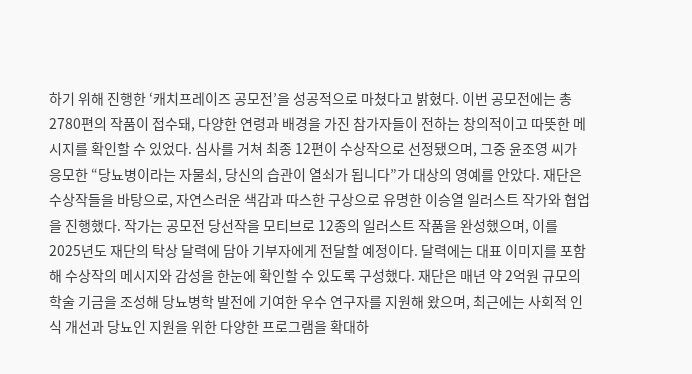하기 위해 진행한 ‘캐치프레이즈 공모전’을 성공적으로 마쳤다고 밝혔다. 이번 공모전에는 총 2780편의 작품이 접수돼, 다양한 연령과 배경을 가진 참가자들이 전하는 창의적이고 따뜻한 메시지를 확인할 수 있었다. 심사를 거쳐 최종 12편이 수상작으로 선정됐으며, 그중 윤조영 씨가 응모한 “당뇨병이라는 자물쇠, 당신의 습관이 열쇠가 됩니다”가 대상의 영예를 안았다. 재단은 수상작들을 바탕으로, 자연스러운 색감과 따스한 구상으로 유명한 이승열 일러스트 작가와 협업을 진행했다. 작가는 공모전 당선작을 모티브로 12종의 일러스트 작품을 완성했으며, 이를 2025년도 재단의 탁상 달력에 담아 기부자에게 전달할 예정이다. 달력에는 대표 이미지를 포함해 수상작의 메시지와 감성을 한눈에 확인할 수 있도록 구성했다. 재단은 매년 약 2억원 규모의 학술 기금을 조성해 당뇨병학 발전에 기여한 우수 연구자를 지원해 왔으며, 최근에는 사회적 인식 개선과 당뇨인 지원을 위한 다양한 프로그램을 확대하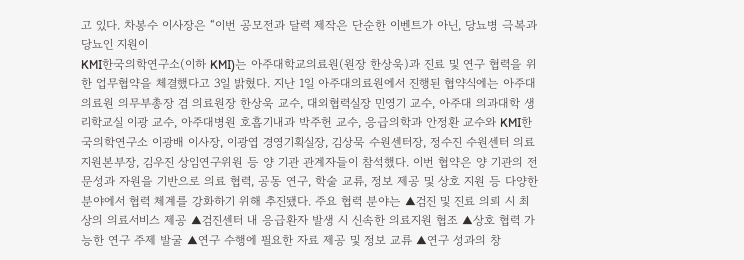고 있다. 차봉수 이사장은 “이번 공모전과 달력 제작은 단순한 이벤트가 아닌, 당뇨병 극복과 당뇨인 지원이
KMI한국의학연구소(이하 KMI)는 아주대학교의료원(원장 한상욱)과 진료 및 연구 협력을 위한 업무협약을 체결했다고 3일 밝혔다. 지난 1일 아주대의료원에서 진행된 협약식에는 아주대의료원 의무부총장 겸 의료원장 한상욱 교수, 대외협력실장 민영기 교수, 아주대 의과대학 생리학교실 이광 교수, 아주대병원 호흡기내과 박주헌 교수, 응급의학과 안정환 교수와 KMI한국의학연구소 이광배 이사장, 이광엽 경영기획실장, 김상묵 수원센터장, 정수진 수원센터 의료지원본부장, 김우진 상임연구위원 등 양 기관 관계자들이 참석했다. 이번 협약은 양 기관의 전문성과 자원을 기반으로 의료 협력, 공동 연구, 학술 교류, 정보 제공 및 상호 지원 등 다양한 분야에서 협력 체계를 강화하기 위해 추진됐다. 주요 협력 분야는 ▲검진 및 진료 의뢰 시 최상의 의료서비스 제공 ▲검진센터 내 응급환자 발생 시 신속한 의료지원 협조 ▲상호 협력 가능한 연구 주제 발굴 ▲연구 수행에 필요한 자료 제공 및 정보 교류 ▲연구 성과의 창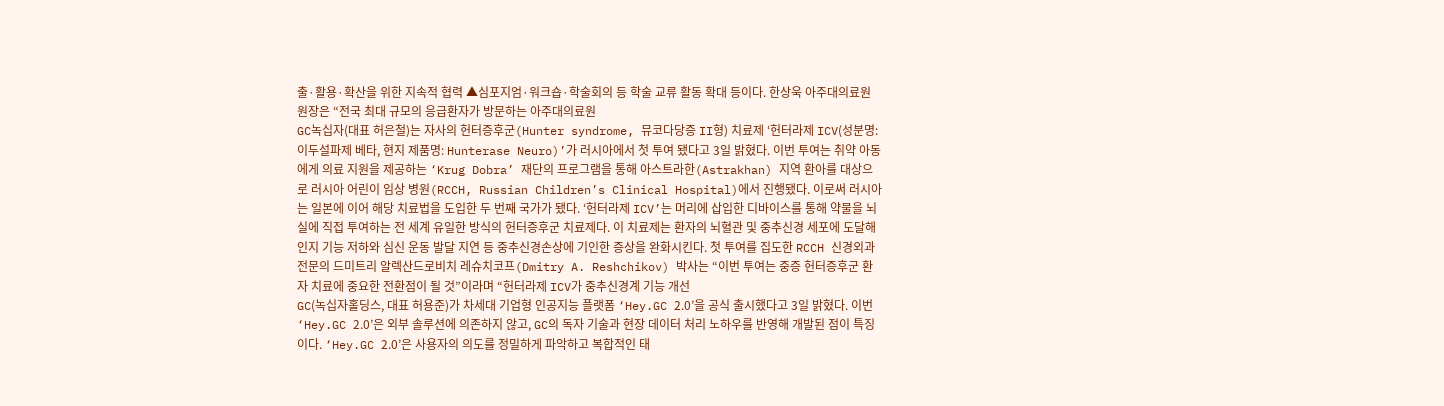출·활용·확산을 위한 지속적 협력 ▲심포지엄·워크숍·학술회의 등 학술 교류 활동 확대 등이다. 한상욱 아주대의료원 원장은 “전국 최대 규모의 응급환자가 방문하는 아주대의료원
GC녹십자(대표 허은철)는 자사의 헌터증후군(Hunter syndrome, 뮤코다당증 II형) 치료제 ‘헌터라제 ICV(성분명: 이두설파제 베타, 현지 제품명: Hunterase Neuro)’가 러시아에서 첫 투여 됐다고 3일 밝혔다. 이번 투여는 취약 아동에게 의료 지원을 제공하는 ‘Krug Dobra’ 재단의 프로그램을 통해 아스트라한(Astrakhan) 지역 환아를 대상으로 러시아 어린이 임상 병원(RCCH, Russian Children’s Clinical Hospital)에서 진행됐다. 이로써 러시아는 일본에 이어 해당 치료법을 도입한 두 번째 국가가 됐다. ‘헌터라제 ICV’는 머리에 삽입한 디바이스를 통해 약물을 뇌실에 직접 투여하는 전 세계 유일한 방식의 헌터증후군 치료제다. 이 치료제는 환자의 뇌혈관 및 중추신경 세포에 도달해 인지 기능 저하와 심신 운동 발달 지연 등 중추신경손상에 기인한 증상을 완화시킨다. 첫 투여를 집도한 RCCH 신경외과 전문의 드미트리 알렉산드로비치 레슈치코프(Dmitry A. Reshchikov) 박사는 “이번 투여는 중증 헌터증후군 환자 치료에 중요한 전환점이 될 것”이라며 “헌터라제 ICV가 중추신경계 기능 개선
GC(녹십자홀딩스, 대표 허용준)가 차세대 기업형 인공지능 플랫폼 ‘Hey.GC 2.0’을 공식 출시했다고 3일 밝혔다. 이번 ‘Hey.GC 2.0’은 외부 솔루션에 의존하지 않고, GC의 독자 기술과 현장 데이터 처리 노하우를 반영해 개발된 점이 특징이다. ‘Hey.GC 2.0’은 사용자의 의도를 정밀하게 파악하고 복합적인 태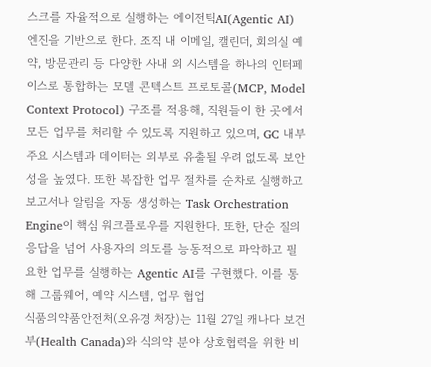스크를 자율적으로 실행하는 에이전틱AI(Agentic AI) 엔진을 기반으로 한다. 조직 내 이메일, 캘린더, 회의실 예약, 방문관리 등 다양한 사내 외 시스템을 하나의 인터페이스로 통합하는 모델 콘텍스트 프로토콜(MCP, Model Context Protocol) 구조를 적용해, 직원들이 한 곳에서 모든 업무를 처리할 수 있도록 지원하고 있으며, GC 내부 주요 시스템과 데이터는 외부로 유출될 우려 없도록 보안성을 높였다. 또한 복잡한 업무 절차를 순차로 실행하고 보고서나 알림을 자동 생성하는 Task Orchestration Engine이 핵심 워크플로우를 지원한다. 또한, 단순 질의응답을 넘어 사용자의 의도를 능동적으로 파악하고 필요한 업무를 실행하는 Agentic AI를 구현했다. 이를 통해 그룹웨어, 예약 시스템, 업무 협업
식품의약품안전처(오유경 처장)는 11월 27일 캐나다 보건부(Health Canada)와 식의약 분야 상호협력을 위한 비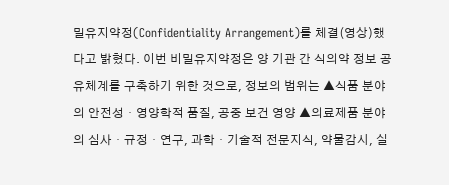밀유지약정(Confidentiality Arrangement)를 체결(영상)했다고 밝혔다. 이번 비밀유지약정은 양 기관 간 식의약 정보 공유체계를 구축하기 위한 것으로, 정보의 범위는 ▲식품 분야의 안전성・영양학적 품질, 공중 보건 영양 ▲의료제품 분야의 심사・규정・연구, 과학・기술적 전문지식, 약물감시, 실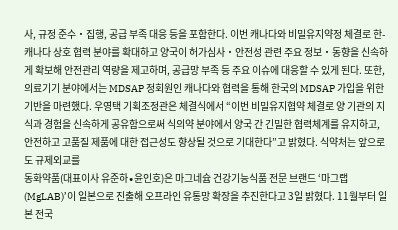사, 규정 준수・집행, 공급 부족 대응 등을 포함한다. 이번 캐나다와 비밀유지약정 체결로 한-캐나다 상호 협력 분야를 확대하고 양국이 허가심사・안전성 관련 주요 정보・동향을 신속하게 확보해 안전관리 역량을 제고하며, 공급망 부족 등 주요 이슈에 대응할 수 있게 된다. 또한, 의료기기 분야에서는 MDSAP 정회원인 캐나다와 협력을 통해 한국의 MDSAP 가입을 위한 기반을 마련했다. 우영택 기획조정관은 체결식에서 “이번 비밀유지협약 체결로 양 기관의 지식과 경험을 신속하게 공유함으로써 식의약 분야에서 양국 간 긴밀한 협력체계를 유지하고, 안전하고 고품질 제품에 대한 접근성도 향상될 것으로 기대한다”고 밝혔다. 식약처는 앞으로도 규제외교를
동화약품(대표이사 유준하∙윤인호)은 마그네슘 건강기능식품 전문 브랜드 ‘마그랩(MgLAB)’이 일본으로 진출해 오프라인 유통망 확장을 추진한다고 3일 밝혔다. 11월부터 일본 전국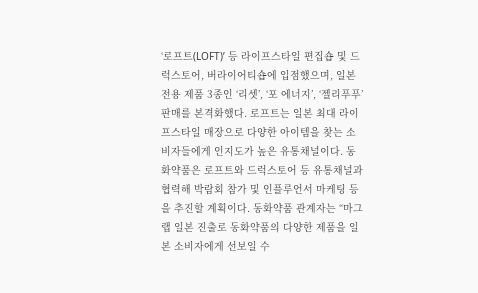‘로프트(LOFT)’ 등 라이프스타일 편집숍 및 드럭스토어, 버라이어티숍에 입점했으며, 일본 전용 제품 3종인 ‘리셋’, ‘포 에너지’, ‘젤리푸푸’ 판매를 본격화했다. 로프트는 일본 최대 라이프스타일 매장으로 다양한 아이템을 찾는 소비자들에게 인지도가 높은 유통채널이다. 동화약품은 로프트와 드럭스토어 등 유통채널과 협력해 박람회 참가 및 인플루언서 마케팅 등을 추진할 계획이다. 동화약품 관계자는 “마그랩 일본 진출로 동화약품의 다양한 제품을 일본 소비자에게 선보일 수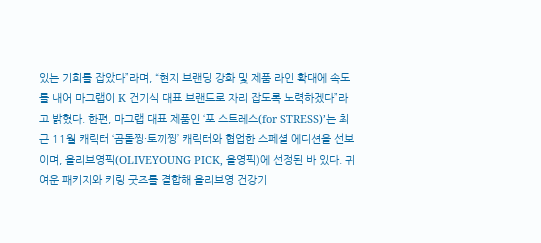있는 기회를 잡았다”라며, “현지 브랜딩 강화 및 제품 라인 확대에 속도를 내어 마그랩이 K 건기식 대표 브랜드로 자리 잡도록 노력하겠다”라고 밝혔다. 한편, 마그랩 대표 제품인 ‘포 스트레스(for STRESS)’는 최근 11월 캐릭터 ‘곰돌찡·토끼찡’ 캐릭터와 협업한 스페셜 에디션을 선보이며, 올리브영픽(OLIVEYOUNG PICK, 올영픽)에 선정된 바 있다. 귀여운 패키지와 키링 굿즈를 결합해 올리브영 건강기